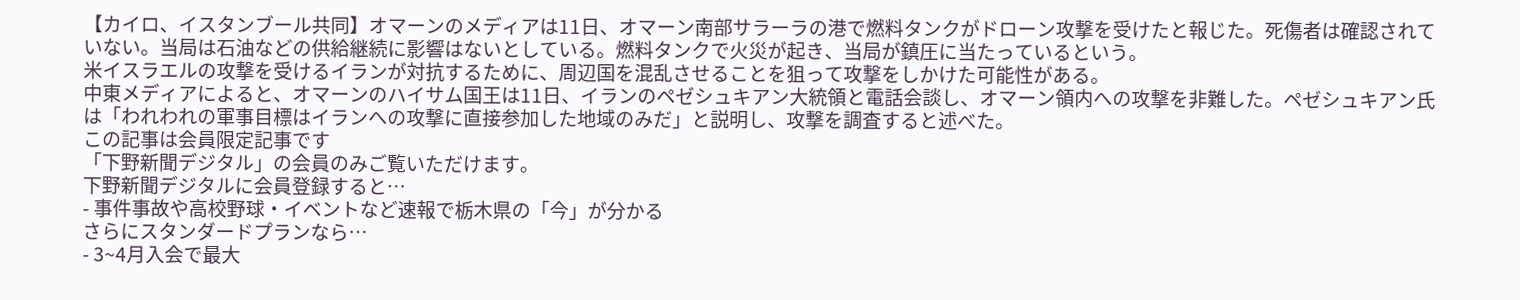【カイロ、イスタンブール共同】オマーンのメディアは11日、オマーン南部サラーラの港で燃料タンクがドローン攻撃を受けたと報じた。死傷者は確認されていない。当局は石油などの供給継続に影響はないとしている。燃料タンクで火災が起き、当局が鎮圧に当たっているという。
米イスラエルの攻撃を受けるイランが対抗するために、周辺国を混乱させることを狙って攻撃をしかけた可能性がある。
中東メディアによると、オマーンのハイサム国王は11日、イランのペゼシュキアン大統領と電話会談し、オマーン領内への攻撃を非難した。ペゼシュキアン氏は「われわれの軍事目標はイランへの攻撃に直接参加した地域のみだ」と説明し、攻撃を調査すると述べた。
この記事は会員限定記事です
「下野新聞デジタル」の会員のみご覧いただけます。
下野新聞デジタルに会員登録すると…
- 事件事故や高校野球・イベントなど速報で栃木県の「今」が分かる
さらにスタンダードプランなら…
- 3~4月入会で最大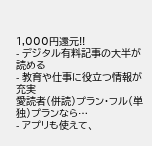1,000円還元!!
- デジタル有料記事の大半が読める
- 教育や仕事に役立つ情報が充実
愛読者(併読)プラン・フル(単独)プランなら…
- アプリも使えて、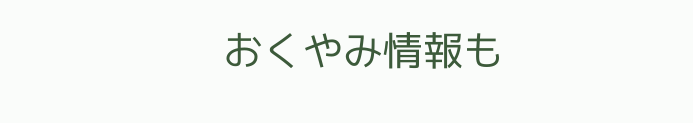おくやみ情報も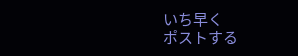いち早く
ポストする